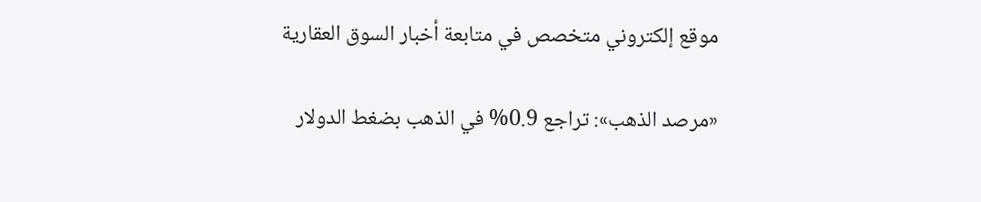موقع إلكتروني متخصص في متابعة أخبار السوق العقارية

«مرصد الذهب»: تراجع 0.9% في الذهب بضغط الدولار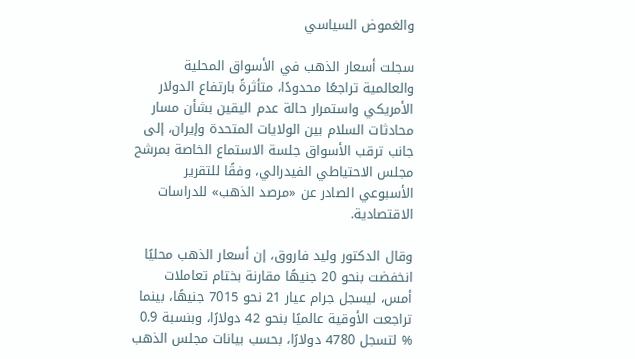والغموض السياسي

سجلت أسعار الذهب في الأسواق المحلية والعالمية تراجعًا محدودًا، متأثرةً بارتفاع الدولار الأمريكي واستمرار حالة عدم اليقين بشأن مسار محادثات السلام بين الولايات المتحدة وإيران، إلى جانب ترقب الأسواق جلسة الاستماع الخاصة بمرشح مجلس الاحتياطي الفيدرالي، وفقًا للتقرير الأسبوعي الصادر عن «مرصد الذهب» للدراسات الاقتصادية.

وقال الدكتور وليد فاروق، إن أسعار الذهب محليًا انخفضت بنحو 20 جنيهًا مقارنة بختام تعاملات أمس، ليسجل جرام عيار 21 نحو 7015 جنيهًا، بينما تراجعت الأوقية عالميًا بنحو 42 دولارًا، وبنسبة 0.9 % لتسجل 4780 دولارًا، بحسب بيانات مجلس الذهب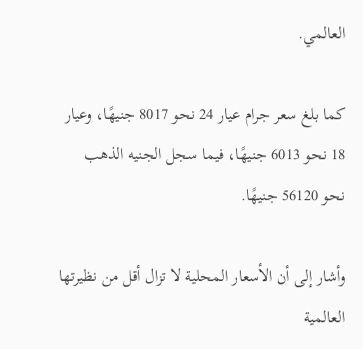العالمي.

كما بلغ سعر جرام عيار 24 نحو 8017 جنيهًا، وعيار 18 نحو 6013 جنيهًا، فيما سجل الجنيه الذهب نحو 56120 جنيهًا.

وأشار إلى أن الأسعار المحلية لا تزال أقل من نظيرتها العالمية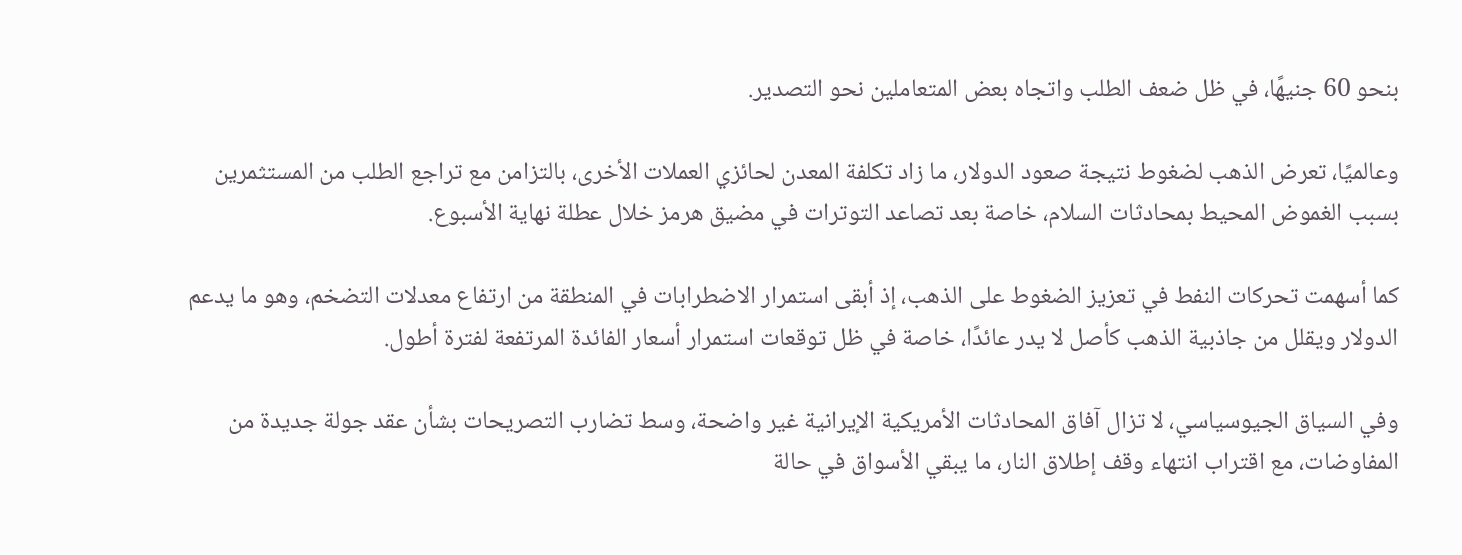بنحو 60 جنيهًا، في ظل ضعف الطلب واتجاه بعض المتعاملين نحو التصدير.

وعالميًا، تعرض الذهب لضغوط نتيجة صعود الدولار، ما زاد تكلفة المعدن لحائزي العملات الأخرى، بالتزامن مع تراجع الطلب من المستثمرين بسبب الغموض المحيط بمحادثات السلام، خاصة بعد تصاعد التوترات في مضيق هرمز خلال عطلة نهاية الأسبوع.

كما أسهمت تحركات النفط في تعزيز الضغوط على الذهب، إذ أبقى استمرار الاضطرابات في المنطقة من ارتفاع معدلات التضخم، وهو ما يدعم الدولار ويقلل من جاذبية الذهب كأصل لا يدر عائدًا، خاصة في ظل توقعات استمرار أسعار الفائدة المرتفعة لفترة أطول.

وفي السياق الجيوسياسي، لا تزال آفاق المحادثات الأمريكية الإيرانية غير واضحة، وسط تضارب التصريحات بشأن عقد جولة جديدة من المفاوضات، مع اقتراب انتهاء وقف إطلاق النار، ما يبقي الأسواق في حالة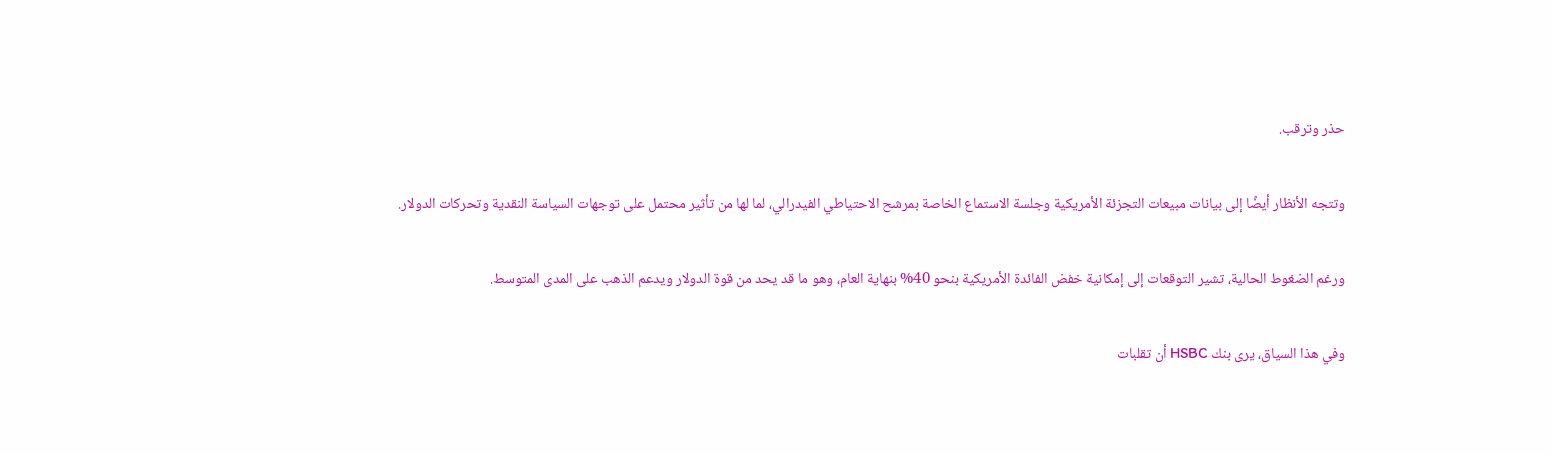حذر وترقب.

وتتجه الأنظار أيضًا إلى بيانات مبيعات التجزئة الأمريكية وجلسة الاستماع الخاصة بمرشح الاحتياطي الفيدرالي، لما لها من تأثير محتمل على توجهات السياسة النقدية وتحركات الدولار.

ورغم الضغوط الحالية، تشير التوقعات إلى إمكانية خفض الفائدة الأمريكية بنحو 40% بنهاية العام، وهو ما قد يحد من قوة الدولار ويدعم الذهب على المدى المتوسط.

وفي هذا السياق، يرى بنك HSBC أن تقلبات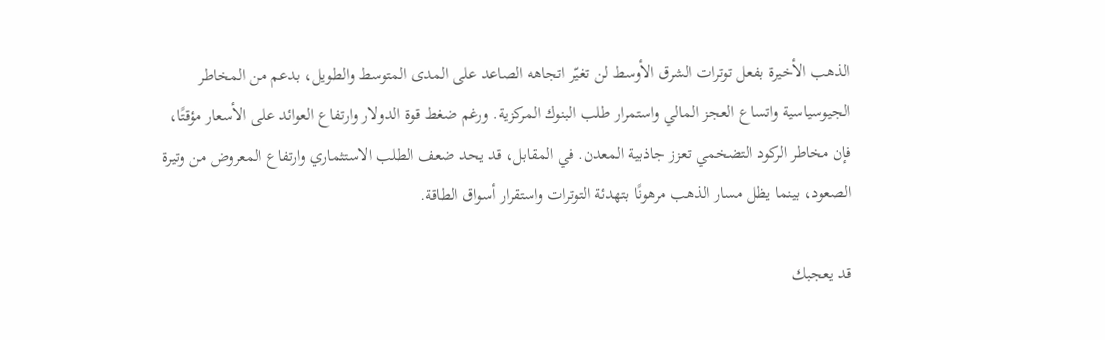الذهب الأخيرة بفعل توترات الشرق الأوسط لن تغيّر اتجاهه الصاعد على المدى المتوسط والطويل، بدعم من المخاطر الجيوسياسية واتساع العجز المالي واستمرار طلب البنوك المركزية. ورغم ضغط قوة الدولار وارتفاع العوائد على الأسعار مؤقتًا، فإن مخاطر الركود التضخمي تعزز جاذبية المعدن. في المقابل، قد يحد ضعف الطلب الاستثماري وارتفاع المعروض من وتيرة الصعود، بينما يظل مسار الذهب مرهونًا بتهدئة التوترات واستقرار أسواق الطاقة.

قد يعجبك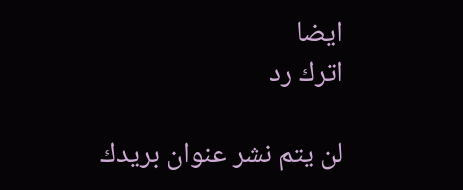ايضا
اترك رد

لن يتم نشر عنوان بريدك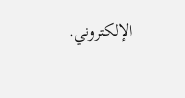الإلكتروني.